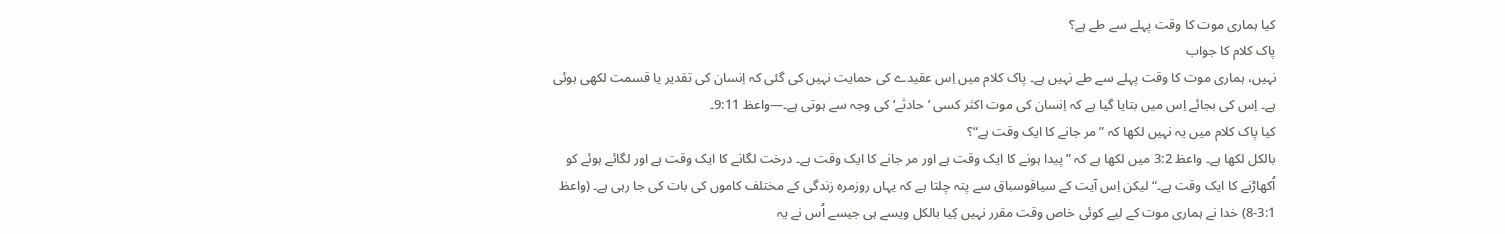کیا ہماری موت کا وقت پہلے سے طے ہے؟
پاک کلام کا جواب
نہیں، ہماری موت کا وقت پہلے سے طے نہیں ہے۔ پاک کلام میں اِس عقیدے کی حمایت نہیں کی گئی کہ اِنسان کی تقدیر یا قسمت لکھی ہوئی ہے۔ اِس کی بجائے اِس میں بتایا گیا ہے کہ اِنسان کی موت اکثر کسی ’حادثے‘ کی وجہ سے ہوتی ہے۔—واعظ 9:11۔
کیا پاک کلام میں یہ نہیں لکھا کہ ”مر جانے کا ایک وقت ہے“؟
بالکل لکھا ہے۔ واعظ 3:2 میں لکھا ہے کہ ”پیدا ہونے کا ایک وقت ہے اور مر جانے کا ایک وقت ہے۔ درخت لگانے کا ایک وقت ہے اور لگائے ہوئے کو اُکھاڑنے کا ایک وقت ہے۔“ لیکن اِس آیت کے سیاقوسباق سے پتہ چلتا ہے کہ یہاں روزمرہ زندگی کے مختلف کاموں کی بات کی جا رہی ہے۔ (واعظ 3:1-8) خدا نے ہماری موت کے لیے کوئی خاص وقت مقرر نہیں کِیا بالکل ویسے ہی جیسے اُس نے یہ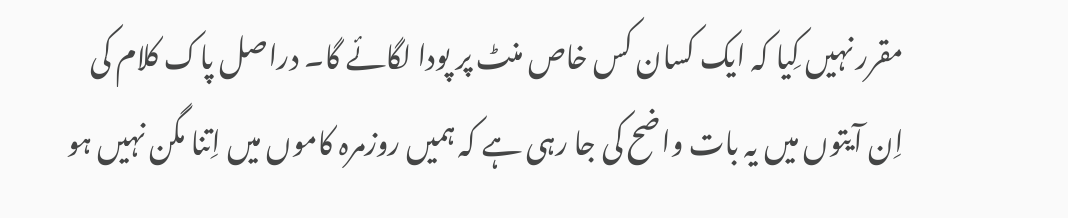مقرر نہیں کِیا کہ ایک کسان کس خاص منٹ پر پودا لگائے گا۔ دراصل پاک کلام کی اِن آیتوں میں یہ بات واضح کی جا رہی ہے کہ ہمیں روزمرہ کاموں میں اِتنا مگن نہیں ہو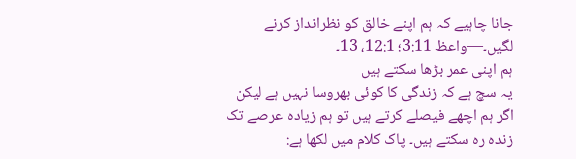جانا چاہیے کہ ہم اپنے خالق کو نظرانداز کرنے لگیں۔—واعظ 3:11؛ 12:1، 13۔
ہم اپنی عمر بڑھا سکتے ہیں
یہ سچ ہے کہ زندگی کا کوئی بھروسا نہیں ہے لیکن اگر ہم اچھے فیصلے کرتے ہیں تو ہم زیادہ عرصے تک زندہ رہ سکتے ہیں۔ پاک کلام میں لکھا ہے: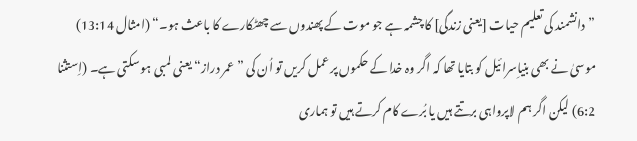”دانشمند کی تعلیم حیات [یعنی زندگی] کا چشمہ ہے جو موت کے پھندوں سے چھٹکارے کا باعث ہو۔“ (امثال 13:14) موسیٰ نے بھی بنیاِسرائیل کو بتایا تھا کہ اگر وہ خدا کے حکموں پر عمل کریں تو اُن کی ”عمر دراز“ یعنی لمبی ہو سکتی ہے۔ (اِستثنا 6:2) لیکن اگر ہم لاپرواہی برتتے ہیں یا بُرے کام کرتے ہیں تو ہماری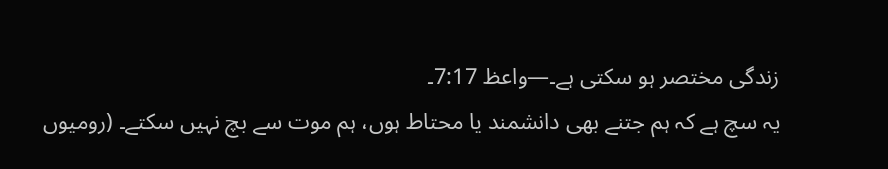زندگی مختصر ہو سکتی ہے۔—واعظ 7:17۔
یہ سچ ہے کہ ہم جتنے بھی دانشمند یا محتاط ہوں، ہم موت سے بچ نہیں سکتے۔ (رومیوں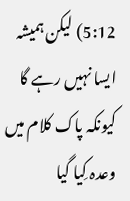5:12) لیکن ہمیشہ ایسا نہیں رہے گا کیونکہ پاک کلام میں وعدہ کِیا گیا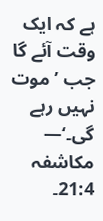ہے کہ ایک وقت آئے گا جب ’موت نہیں رہے گی۔‘— مکاشفہ 21:4۔